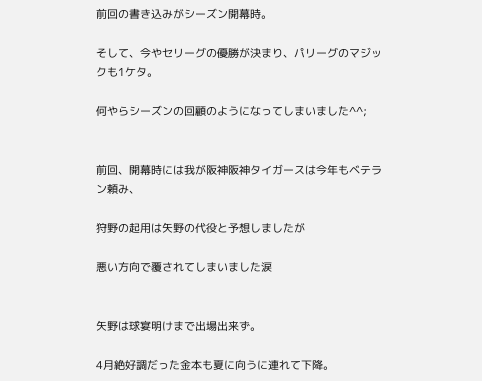前回の書き込みがシーズン開幕時。

そして、今やセリーグの優勝が決まり、パリーグのマジックも1ケタ。

何やらシーズンの回顧のようになってしまいました^^;


前回、開幕時には我が阪神阪神タイガースは今年もベテラン頼み、

狩野の起用は矢野の代役と予想しましたが

悪い方向で覆されてしまいました涙


矢野は球宴明けまで出場出来ず。

4月絶好調だった金本も夏に向うに連れて下降。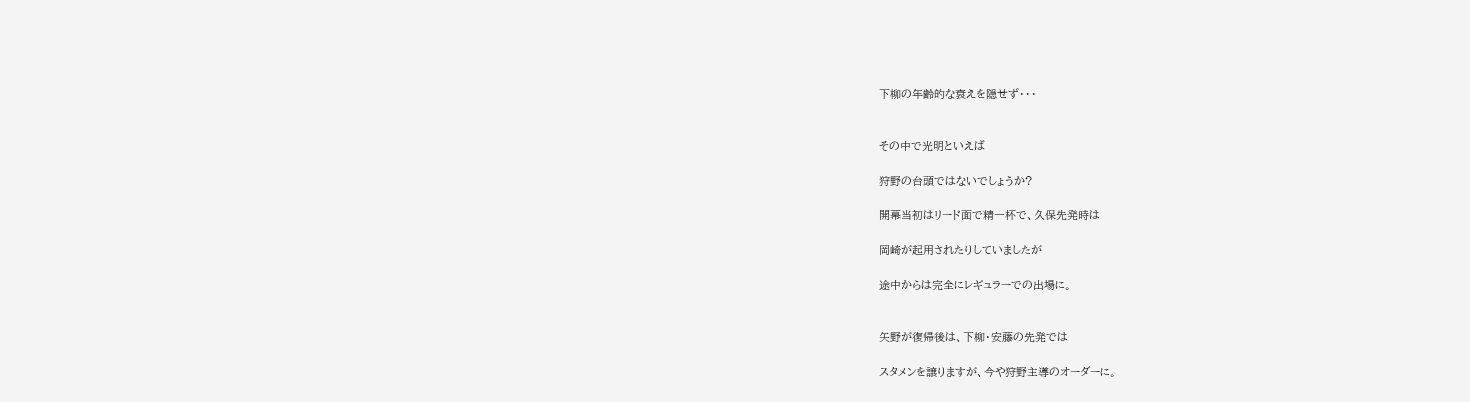下柳の年齢的な衰えを隠せず・・・


その中で光明といえば

狩野の台頭ではないでしょうか?

開幕当初はリード面で精一杯で、久保先発時は

岡崎が起用されたりしていましたが

途中からは完全にレギュラーでの出場に。


矢野が復帰後は、下柳・安藤の先発では

スタメンを譲りますが、今や狩野主導のオーダーに。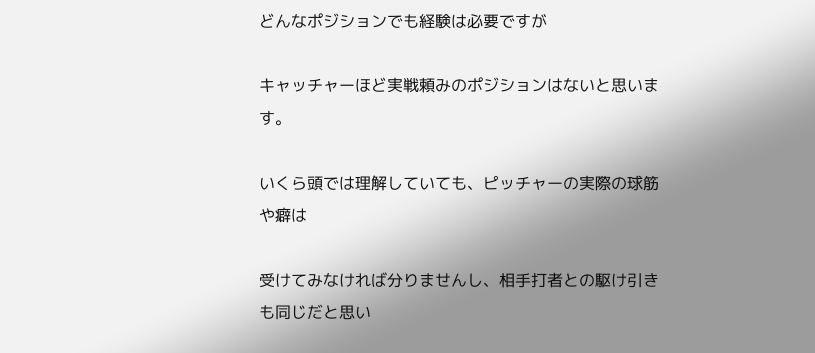どんなポジションでも経験は必要ですが

キャッチャーほど実戦頼みのポジションはないと思います。

いくら頭では理解していても、ピッチャーの実際の球筋や癖は

受けてみなければ分りませんし、相手打者との駆け引きも同じだと思い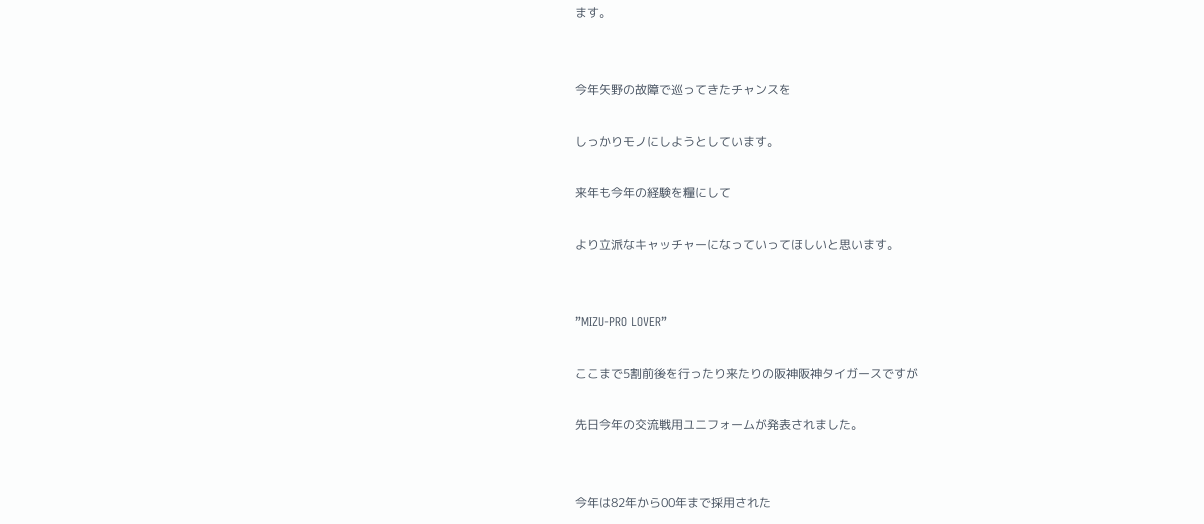ます。


今年矢野の故障で巡ってきたチャンスを

しっかりモノにしようとしています。

来年も今年の経験を糧にして

より立派なキャッチャーになっていってほしいと思います。


”MIZU-PRO LOVER”

ここまで5割前後を行ったり来たりの阪神阪神タイガースですが

先日今年の交流戦用ユニフォームが発表されました。


今年は82年から00年まで採用された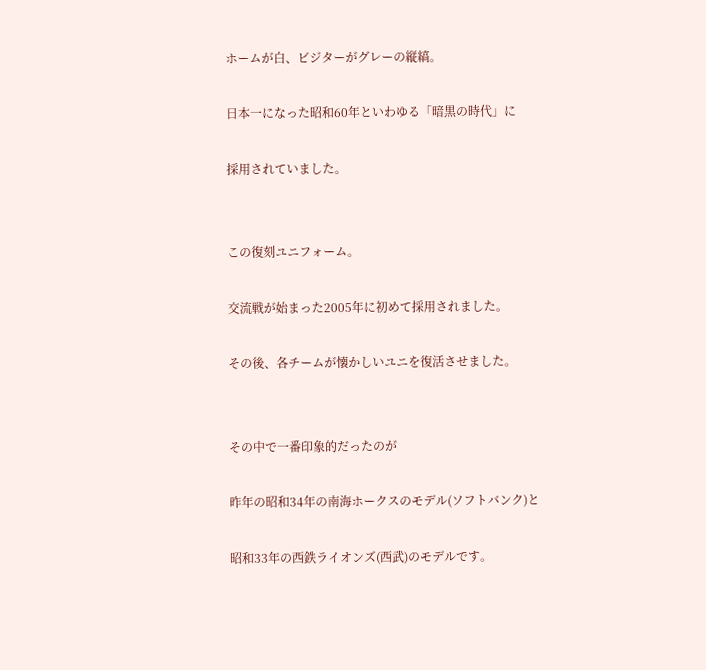ホームが白、ビジターがグレーの縦縞。

日本一になった昭和60年といわゆる「暗黒の時代」に

採用されていました。


この復刻ユニフォーム。

交流戦が始まった2005年に初めて採用されました。

その後、各チームが懐かしいユニを復活させました。


その中で一番印象的だったのが

昨年の昭和34年の南海ホークスのモデル(ソフトバンク)と

昭和33年の西鉄ライオンズ(西武)のモデルです。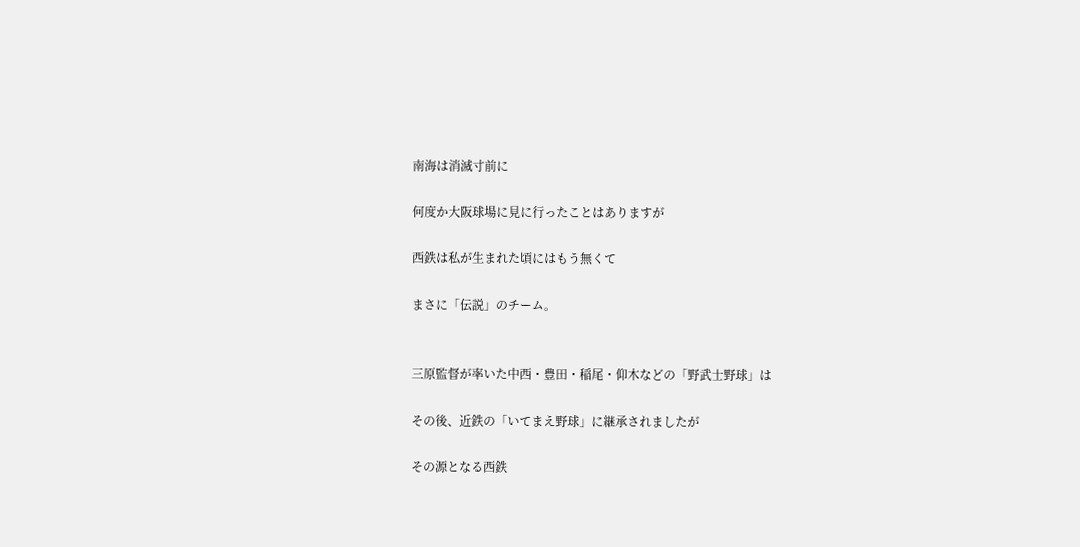南海は消滅寸前に

何度か大阪球場に見に行ったことはありますが

西鉄は私が生まれた頃にはもう無くて

まさに「伝説」のチーム。


三原監督が率いた中西・豊田・稲尾・仰木などの「野武士野球」は

その後、近鉄の「いてまえ野球」に継承されましたが

その源となる西鉄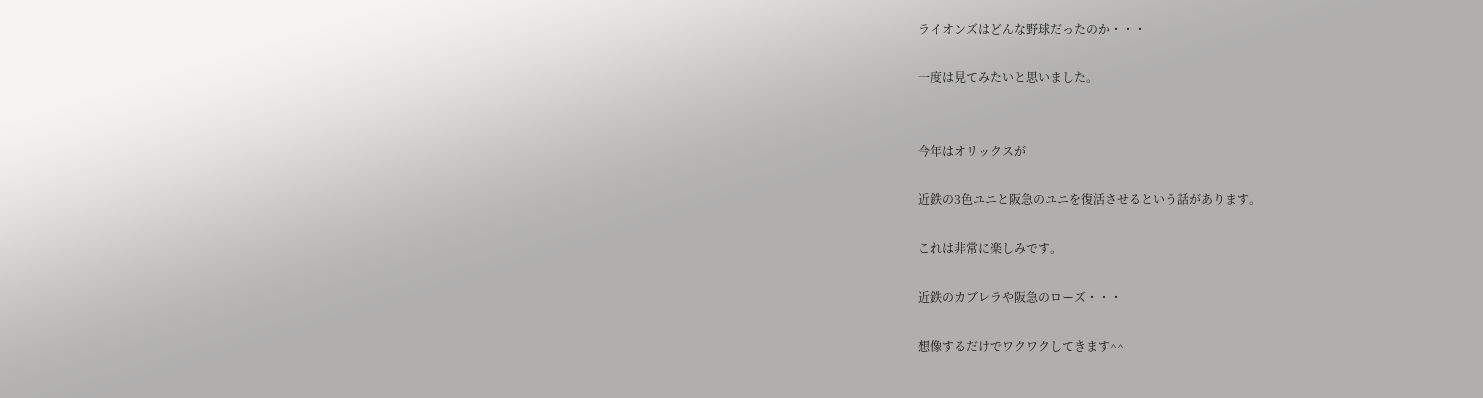ライオンズはどんな野球だったのか・・・

一度は見てみたいと思いました。


今年はオリックスが

近鉄の3色ユニと阪急のユニを復活させるという話があります。

これは非常に楽しみです。

近鉄のカブレラや阪急のローズ・・・

想像するだけでワクワクしてきます^^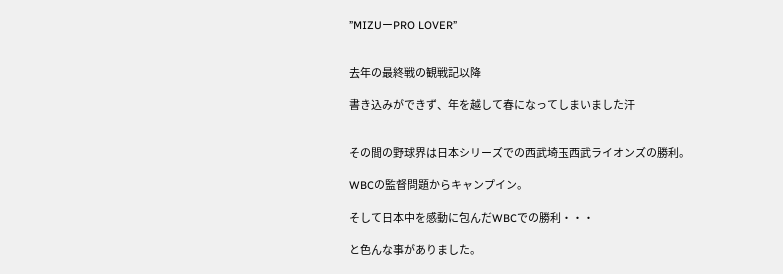”MIZUーPRO LOVER”


去年の最終戦の観戦記以降

書き込みができず、年を越して春になってしまいました汗


その間の野球界は日本シリーズでの西武埼玉西武ライオンズの勝利。

WBCの監督問題からキャンプイン。

そして日本中を感動に包んだWBCでの勝利・・・

と色んな事がありました。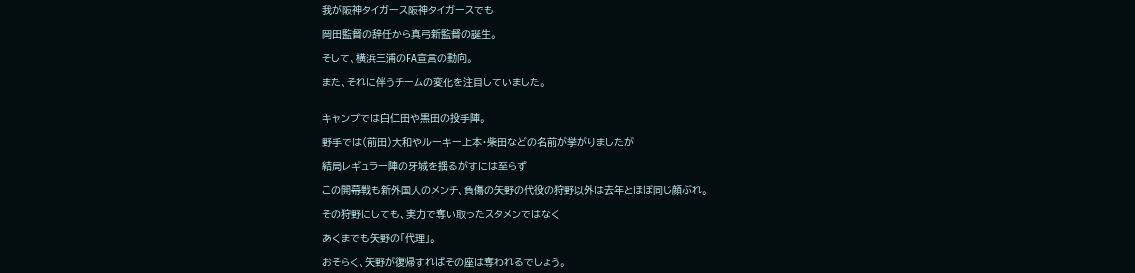我が阪神タイガース阪神タイガースでも

岡田監督の辞任から真弓新監督の誕生。

そして、横浜三浦のFA宣言の動向。

また、それに伴うチームの変化を注目していました。


キャンプでは白仁田や黒田の投手陣。

野手では(前田)大和やルーキー上本・柴田などの名前が挙がりましたが

結局レギュラー陣の牙城を揺るがすには至らず

この開幕戦も新外国人のメンチ、負傷の矢野の代役の狩野以外は去年とほぼ同じ顔ぶれ。

その狩野にしても、実力で奪い取ったスタメンではなく

あくまでも矢野の「代理」。

おそらく、矢野が復帰すればその座は奪われるでしょう。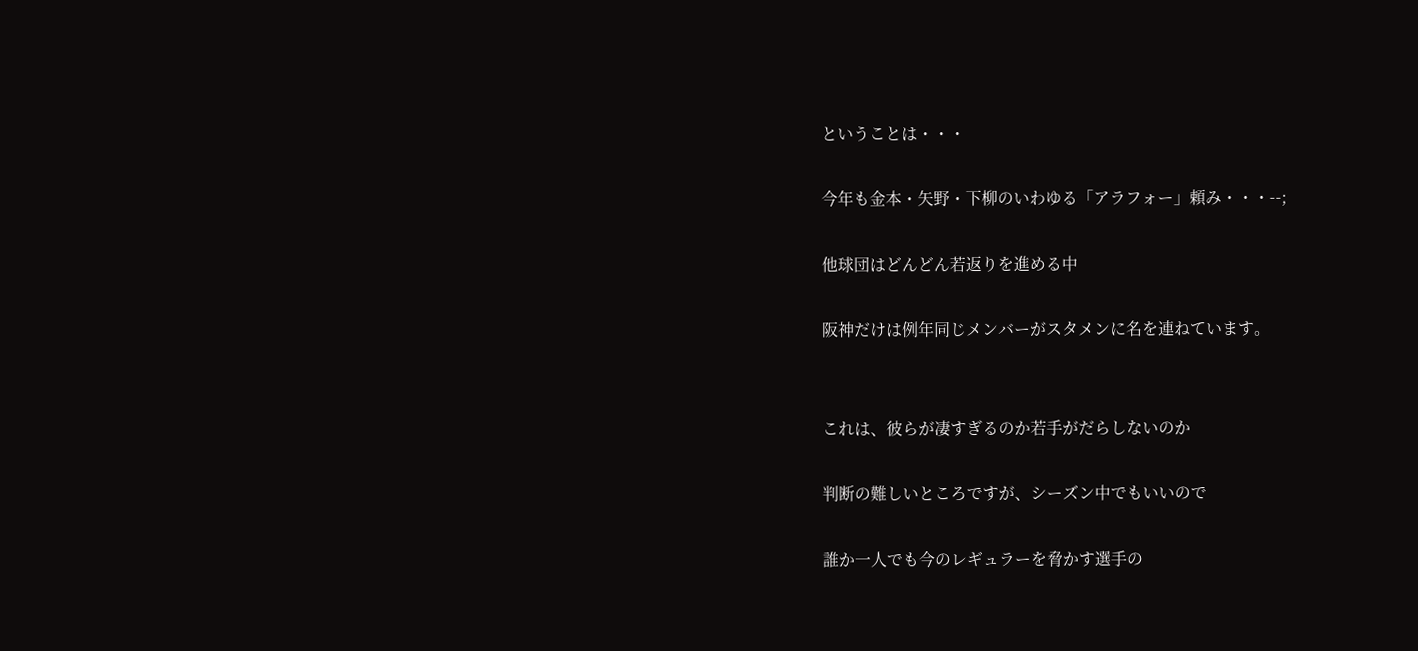ということは・・・

今年も金本・矢野・下柳のいわゆる「アラフォー」頼み・・・--;

他球団はどんどん若返りを進める中

阪神だけは例年同じメンバーがスタメンに名を連ねています。


これは、彼らが凄すぎるのか若手がだらしないのか

判断の難しいところですが、シーズン中でもいいので

誰か一人でも今のレギュラーを脅かす選手の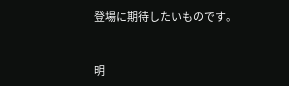登場に期待したいものです。


明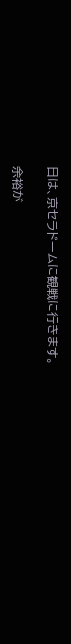日は、京セラドームに観戦に行きます。

余裕が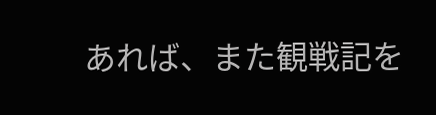あれば、また観戦記を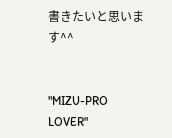書きたいと思います^^


"MIZU-PRO LOVER"